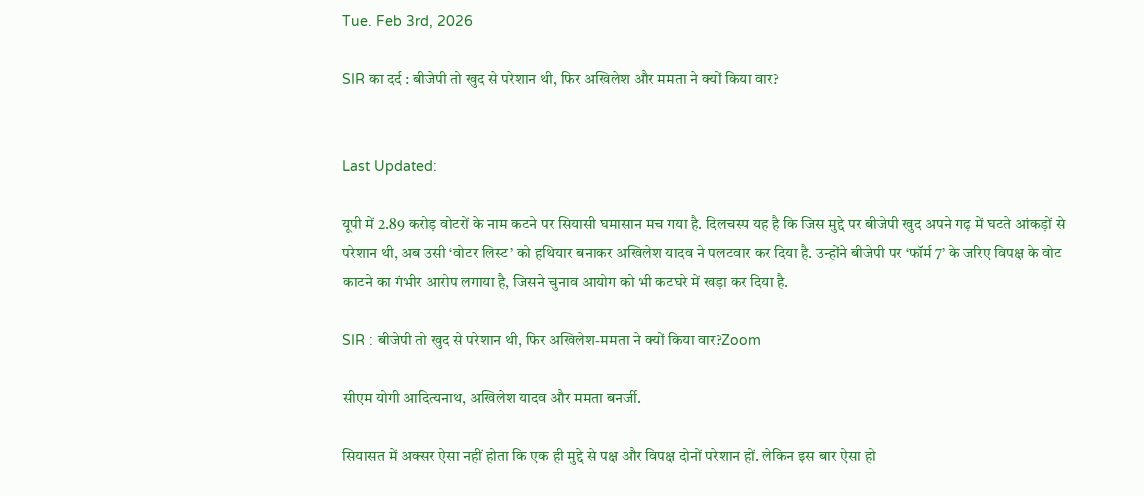Tue. Feb 3rd, 2026

SIR का दर्द : बीजेपी तो खुद से परेशान थी, फ‍िर अख‍िलेश और ममता ने क्‍यों क‍िया वार?


Last Updated:

यूपी में 2.89 करोड़ वोटरों के नाम कटने पर सियासी घमासान मच गया है. दिलचस्प यह है कि जिस मुद्दे पर बीजेपी खुद अपने गढ़ में घटते आंकड़ों से परेशान थी, अब उसी ‘वोटर लिस्ट’ को हथियार बनाकर अखिलेश यादव ने पलटवार कर दिया है. उन्होंने बीजेपी पर ‘फॉर्म 7’ के जरिए विपक्ष के वोट काटने का गंभीर आरोप लगाया है, जिसने चुनाव आयोग को भी कटघरे में खड़ा कर दिया है.

SIR : बीजेपी तो खुद से परेशान थी, फ‍िर अख‍िलेश-ममता ने क्‍यों क‍िया वार?Zoom

सीएम योगी आद‍ित्‍यनाथ, अख‍िलेश यादव और ममता बनर्जी.

स‍ियासत में अक्‍सर ऐसा नहीं होता क‍ि एक ही मुद्दे से पक्ष और व‍िपक्ष दोनों परेशान हों. लेकिन इस बार ऐसा हो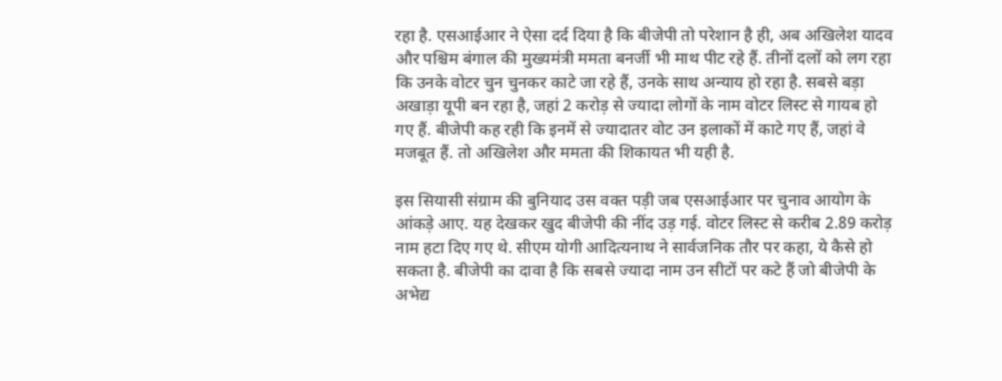रहा है. एसआईआर ने ऐसा दर्द द‍िया है क‍ि बीजेपी तो परेशान है ही, अब अख‍िलेश यादव और पश्च‍िम बंगाल की मुख्‍यमंत्री ममता बनर्जी भी माथ पीट रहे हैं. तीनों दलों को लग रहा क‍ि उनके वोटर चुन चुनकर काटे जा रहे हैं, उनके साथ अन्‍याय हो रहा है. सबसे बड़ा अखाड़ा यूपी बन रहा है, जहां 2 करोड़ से ज्‍यादा लोगों के नाम वोटर ल‍िस्‍ट से गायब हो गए हैं. बीजेपी कह रही क‍ि इनमें से ज्‍यादातर वोट उन इलाकों में काटे गए हैं, जहां वे मजबूत हैं. तो अख‍िलेश और ममता की श‍िकायत भी यही है.

इस सियासी संग्राम की बुनियाद उस वक्‍त पड़ी जब एसआईआर पर चुनाव आयोग के आंकड़े आए. यह देखकर खुद बीजेपी की नींद उड़ गई. वोटर लिस्ट से करीब 2.89 करोड़ नाम हटा दिए गए थे. सीएम योगी आद‍ित्‍यनाथ ने सार्वजन‍िक तौर पर कहा, ये कैसे हो सकता है. बीजेपी का दावा है क‍ि सबसे ज्यादा नाम उन सीटों पर कटे हैं जो बीजेपी के अभेद्य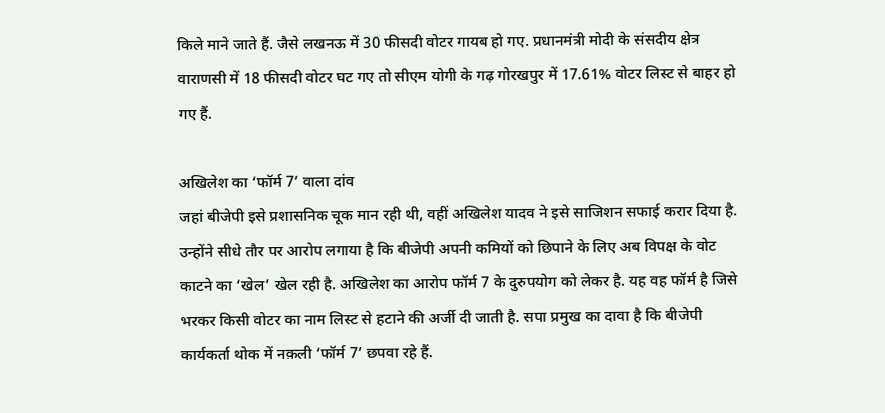किले माने जाते हैं. जैसे लखनऊ में 30 फीसदी वोटर गायब हो गए. प्रधानमंत्री मोदी के संसदीय क्षेत्र वाराणसी में 18 फीसदी वोटर घट गए तो सीएम योगी के गढ़ गोरखपुर में 17.61% वोटर लिस्ट से बाहर हो गए हैं.

अखिलेश का ‘फॉर्म 7’ वाला दांव
जहां बीजेपी इसे प्रशासनिक चूक मान रही थी, वहीं अखिलेश यादव ने इसे साजिशन सफाई करार दिया है. उन्होंने सीधे तौर पर आरोप लगाया है कि बीजेपी अपनी कमियों को छिपाने के लिए अब विपक्ष के वोट काटने का ‘खेल’ खेल रही है. अखिलेश का आरोप फॉर्म 7 के दुरुपयोग को लेकर है. यह वह फॉर्म है जिसे भरकर किसी वोटर का नाम लिस्ट से हटाने की अर्जी दी जाती है. सपा प्रमुख का दावा है कि बीजेपी कार्यकर्ता थोक में नक़ली ‘फॉर्म 7’ छपवा रहे हैं.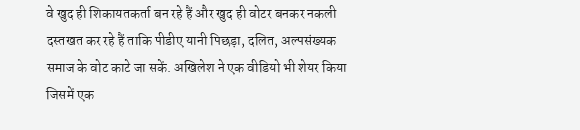वे खुद ही शिकायतकर्ता बन रहे हैं और खुद ही वोटर बनकर नकली दस्तखत कर रहे हैं ताकि पीडीए यानी पिछड़ा, दलित, अल्पसंख्यक समाज के वोट काटे जा सकें. अखिलेश ने एक वीडियो भी शेयर किया जिसमें एक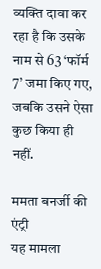व्यक्ति दावा कर रहा है कि उसके नाम से 63 ‘फॉर्म 7’ जमा किए गए, जबकि उसने ऐसा कुछ किया ही नहीं.

ममता बनर्जी की एंट्री
यह मामला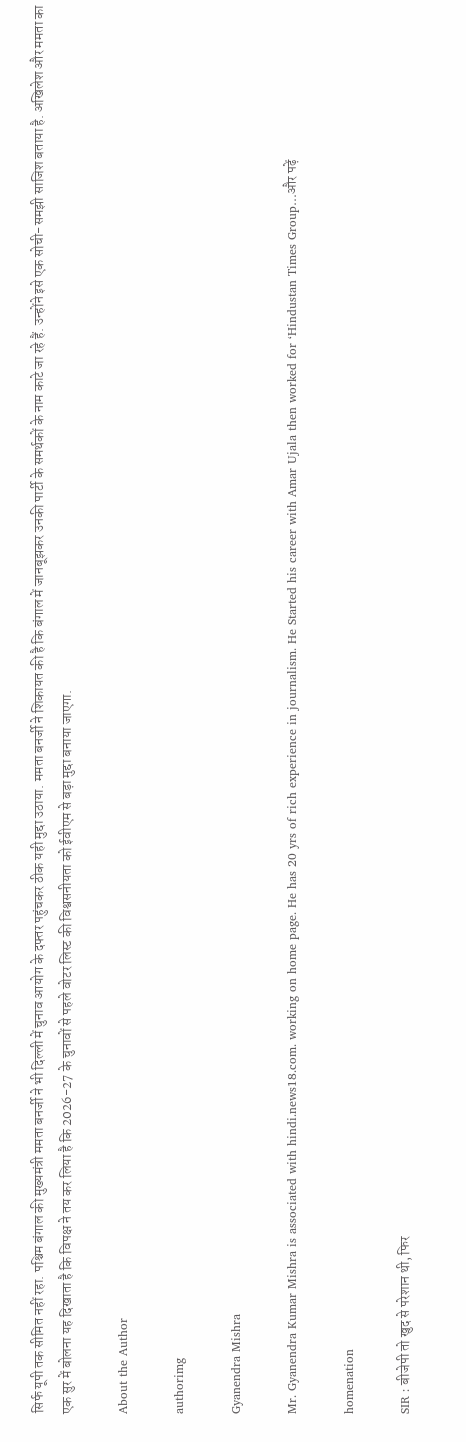सिर्फ यूपी तक सीमित नहीं रहा. पश्चिम बंगाल की मुख्यमंत्री ममता बनर्जी ने भी दिल्ली में चुनाव आयोग के दफ्तर पहुंचकर ठीक यही मुद्दा उठाया. ममता बनर्जी ने शिकायत की है कि बंगाल में जानबूझकर उनकी पार्टी के समर्थकों के नाम काटे जा रहे हैं. उन्होंने इसे एक सोची-समझी साजिश बताया है. अखिलेश और ममता का एक सुर में बोलना यह द‍िखाता है कि विपक्ष ने तय कर लिया है कि 2026-27 के चुनावों से पहले वोटर लिस्ट की विश्वसनीयता को ईवीएम से बड़ा मुद्दा बनाया जाएगा.

About the Author

authorimg

Gyanendra Mishra

Mr. Gyanendra Kumar Mishra is associated with hindi.news18.com. working on home page. He has 20 yrs of rich experience in journalism. He Started his career with Amar Ujala then worked for ‘Hindustan Times Group…और पढ़ें

homenation

SIR : बीजेपी तो खुद से परेशान थी, फ‍िर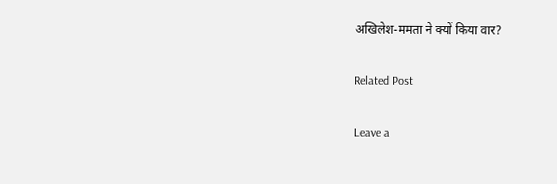अख‍िलेश-ममता ने क्‍यों क‍िया वार?

Related Post

Leave a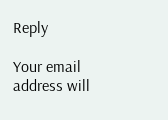Reply

Your email address will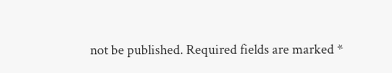not be published. Required fields are marked *